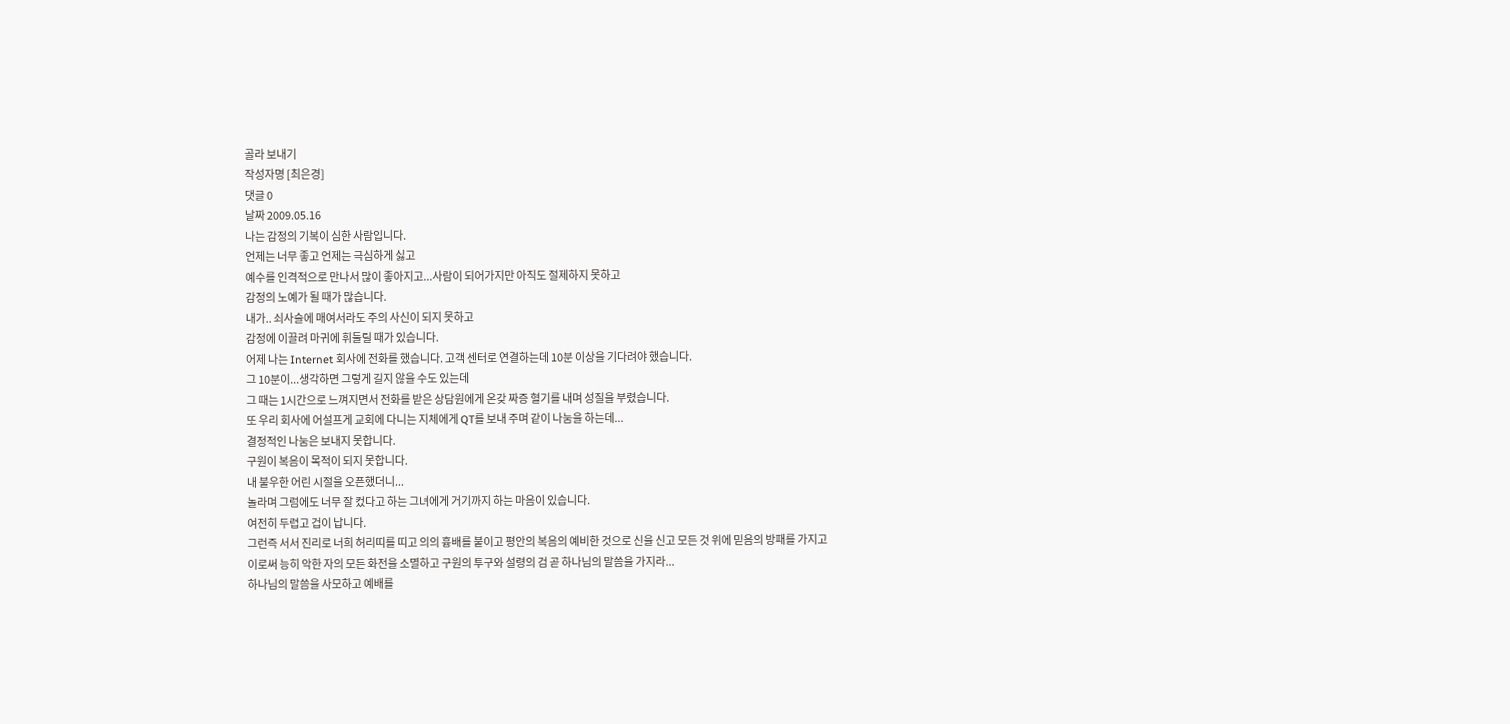골라 보내기
작성자명 [최은경]
댓글 0
날짜 2009.05.16
나는 감정의 기복이 심한 사람입니다.
언제는 너무 좋고 언제는 극심하게 싫고
예수를 인격적으로 만나서 많이 좋아지고...사람이 되어가지만 아직도 절제하지 못하고
감정의 노예가 될 때가 많습니다.
내가.. 쇠사슬에 매여서라도 주의 사신이 되지 못하고
감정에 이끌려 마귀에 휘둘릴 때가 있습니다.
어제 나는 Internet 회사에 전화를 했습니다. 고객 센터로 연결하는데 10분 이상을 기다려야 했습니다.
그 10분이...생각하면 그렇게 길지 않을 수도 있는데
그 때는 1시간으로 느껴지면서 전화를 받은 상담원에게 온갖 짜증 혈기를 내며 성질을 부렸습니다.
또 우리 회사에 어설프게 교회에 다니는 지체에게 QT를 보내 주며 같이 나눔을 하는데...
결정적인 나눔은 보내지 못합니다.
구원이 복음이 목적이 되지 못합니다.
내 불우한 어린 시절을 오픈했더니...
놀라며 그럼에도 너무 잘 컸다고 하는 그녀에게 거기까지 하는 마음이 있습니다.
여전히 두렵고 겁이 납니다.
그런즉 서서 진리로 너희 허리띠를 띠고 의의 흉배를 붙이고 평안의 복음의 예비한 것으로 신을 신고 모든 것 위에 믿음의 방패를 가지고
이로써 능히 악한 자의 모든 화전을 소멸하고 구원의 투구와 설령의 검 곧 하나님의 말씀을 가지라...
하나님의 말씀을 사모하고 예배를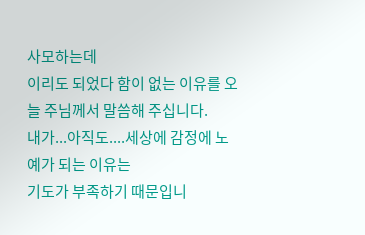사모하는데
이리도 되었다 함이 없는 이유를 오늘 주님께서 말씀해 주십니다.
내가...아직도....세상에 감정에 노예가 되는 이유는
기도가 부족하기 때문입니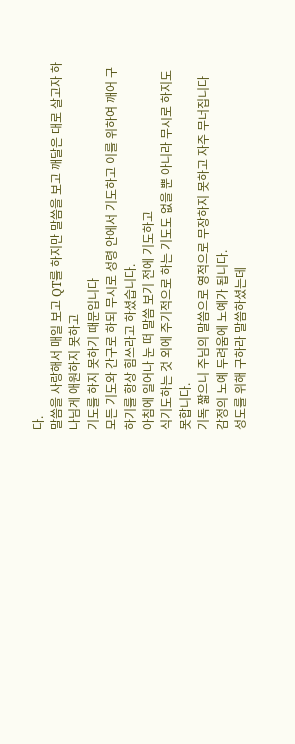다.
말씀을 사랑해서 매일 보고 QT를 하지만 말씀을 보고 깨달은 대로 살고자 하나님게 애원하지 못하고
기도를 하지 못하기 때문입니다
모든 기도와 간구로 하되 무시로 성령 안에서 기도하고 이를 위하여 깨어 구하기를 항상 힘쓰라고 하셨습니다.
아침에 일어나 눈 떠 말씀 보기 전에 기도하고
식기도하는 것 외에 주기적으로 하는 기도도 없을 뿐 아니라 무시로 하지도 못합니다.
기독 짧으니 주님의 말씀으로 영적으로 무장하지 못하고 자주 무너집니다
감정의 노예 두려움에 노예가 됩니다.
성도를 위해 구하라 말씀하셨는데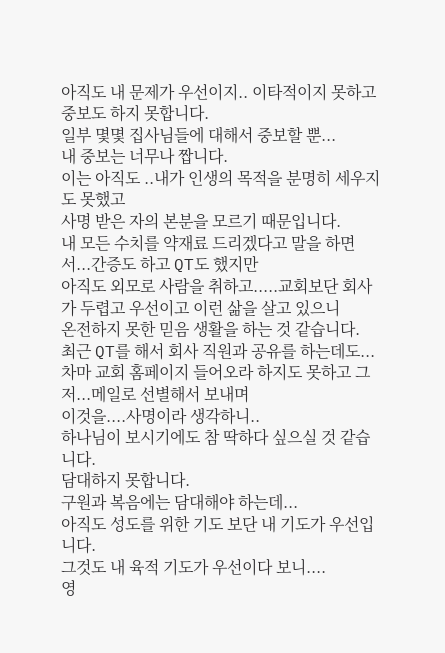아직도 내 문제가 우선이지.. 이타적이지 못하고 중보도 하지 못합니다.
일부 몇몇 집사님들에 대해서 중보할 뿐...
내 중보는 너무나 짭니다.
이는 아직도 ..내가 인생의 목적을 분명히 세우지도 못했고
사명 받은 자의 본분을 모르기 때문입니다.
내 모든 수치를 약재료 드리겠다고 말을 하면서...간증도 하고 QT도 했지만
아직도 외모로 사람을 취하고.....교회보단 회사가 두렵고 우선이고 이런 삶을 살고 있으니
온전하지 못한 믿음 생활을 하는 것 같습니다.
최근 QT를 해서 회사 직원과 공유를 하는데도...
차마 교회 홈페이지 들어오라 하지도 못하고 그저...메일로 선별해서 보내며
이것을....사명이라 생각하니..
하나님이 보시기에도 참 딱하다 싶으실 것 같습니다.
담대하지 못합니다.
구원과 복음에는 담대해야 하는데...
아직도 성도를 위한 기도 보단 내 기도가 우선입니다.
그것도 내 육적 기도가 우선이다 보니....
영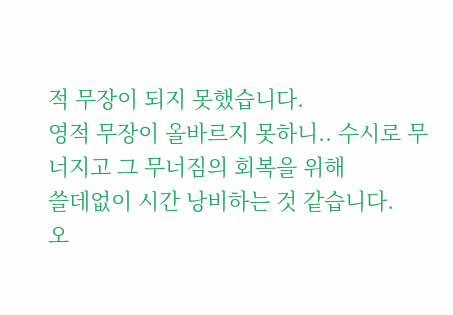적 무장이 되지 못했습니다.
영적 무장이 올바르지 못하니.. 수시로 무너지고 그 무너짐의 회복을 위해
쓸데없이 시간 낭비하는 것 같습니다.
오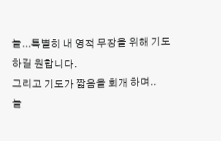늘...특별히 내 영적 무장을 위해 기도하길 원합니다.
그리고 기도가 짧음을 회개 하며..
늘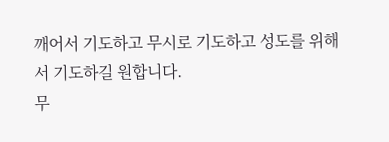깨어서 기도하고 무시로 기도하고 성도를 위해서 기도하길 원합니다.
무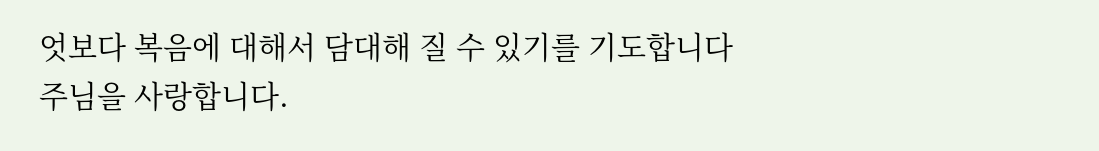엇보다 복음에 대해서 담대해 질 수 있기를 기도합니다
주님을 사랑합니다.